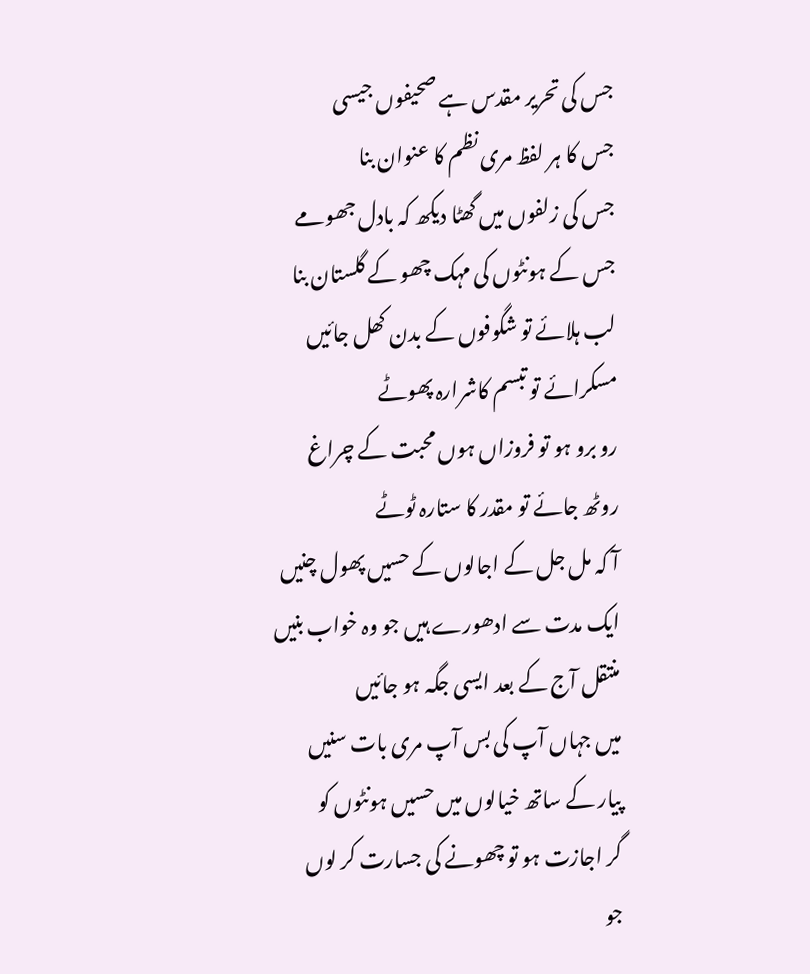جس کی تحریر مقدس ہے صحیفوں جیسی
جس کا ہر لفظ مری نظم کا عنوان بنا
جس کی زلفوں میں گھٹا دیکھ کہ بادل جھومے
جس کے ہونٹوں کی مہک چھو کے گلستان بنا
لب ہلائے تو شگوفوں کے بدن کھل جائیں
مسکرائے تو تبسم کاشرارہ پھوٹے
رو برو ہو تو فروزاں ہوں محبت کے چراغ
روٹھ جائے تو مقدر کا ستارہ ٹوٹے
آ کہ مل جل کے اجالوں کے حسیں پھول چنیں
ایک مدت سے ادھورے ہیں جو وہ خواب بنیں
منتقل آج کے بعد ایسی جگہ ہو جائیں
میں جہاں آپ کی بس آپ مری بات سنیں
پیار کے ساتھ خیالوں میں حسیں ہونٹوں کو
گر اجازت ہو تو چھونے کی جسارت کر لوں
جو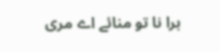برا نا تو منائے اے مری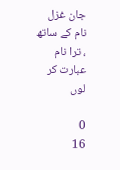جان غزل
نام کے ساتھ ، ترا نام عبارت کر لوں

0
16